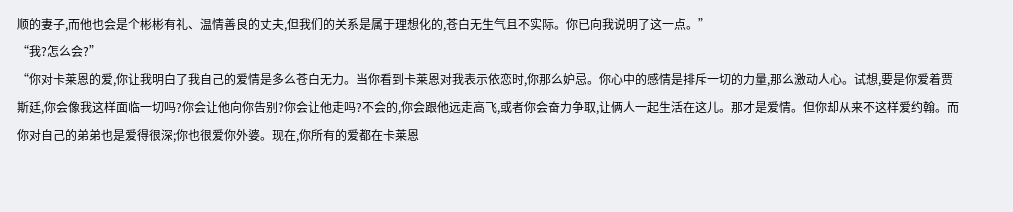顺的妻子,而他也会是个彬彬有礼、温情善良的丈夫,但我们的关系是属于理想化的,苍白无生气且不实际。你已向我说明了这一点。”
“我?怎么会?”
“你对卡莱恩的爱,你让我明白了我自己的爱情是多么苍白无力。当你看到卡莱恩对我表示依恋时,你那么妒忌。你心中的感情是排斥一切的力量,那么激动人心。试想,要是你爱着贾斯廷,你会像我这样面临一切吗?你会让他向你告别?你会让他走吗?不会的,你会跟他远走高飞,或者你会奋力争取,让俩人一起生活在这儿。那才是爱情。但你却从来不这样爱约翰。而你对自己的弟弟也是爱得很深;你也很爱你外婆。现在,你所有的爱都在卡莱恩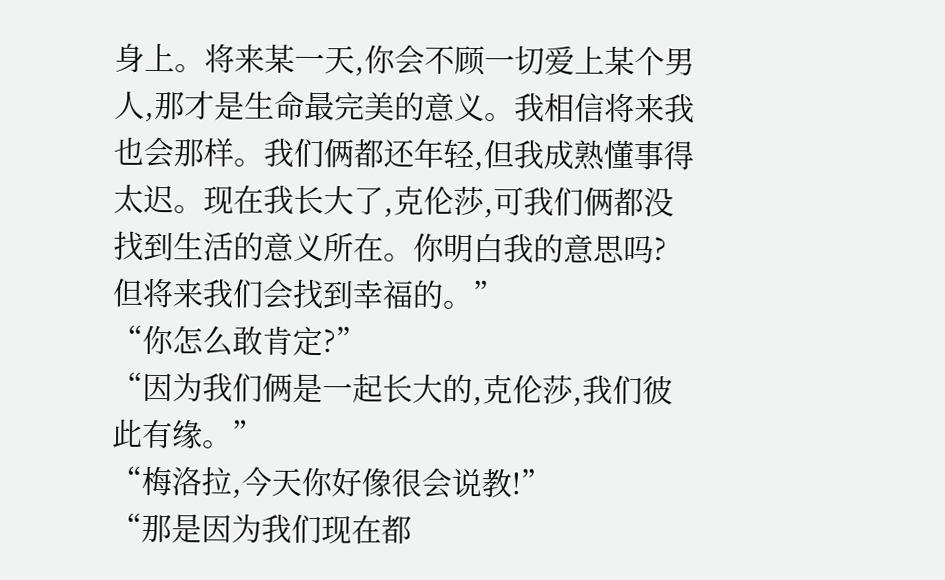身上。将来某一天,你会不顾一切爱上某个男人,那才是生命最完美的意义。我相信将来我也会那样。我们俩都还年轻,但我成熟懂事得太迟。现在我长大了,克伦莎,可我们俩都没找到生活的意义所在。你明白我的意思吗?但将来我们会找到幸福的。”
“你怎么敢肯定?”
“因为我们俩是一起长大的,克伦莎,我们彼此有缘。”
“梅洛拉,今天你好像很会说教!”
“那是因为我们现在都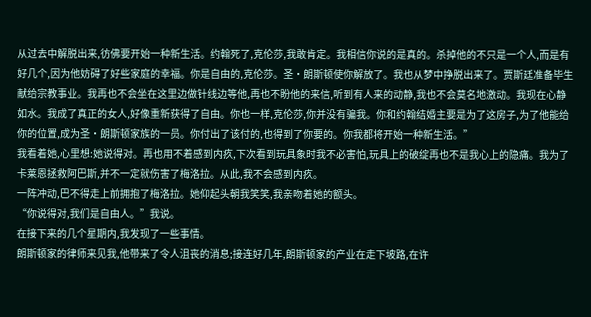从过去中解脱出来,彷佛要开始一种新生活。约翰死了,克伦莎,我敢肯定。我相信你说的是真的。杀掉他的不只是一个人,而是有好几个,因为他妨碍了好些家庭的幸福。你是自由的,克伦莎。圣·朗斯顿使你解放了。我也从梦中挣脱出来了。贾斯廷准备毕生献给宗教事业。我再也不会坐在这里边做针线边等他,再也不盼他的来信,听到有人来的动静,我也不会莫名地激动。我现在心静如水。我成了真正的女人,好像重新获得了自由。你也一样,克伦莎,你并没有骗我。你和约翰结婚主要是为了这房子,为了他能给你的位置,成为圣·朗斯顿家族的一员。你付出了该付的,也得到了你要的。你我都将开始一种新生活。”
我看着她,心里想:她说得对。再也用不着感到内疚,下次看到玩具象时我不必害怕,玩具上的破绽再也不是我心上的隐痛。我为了卡莱恩拯救阿巴斯,并不一定就伤害了梅洛拉。从此,我不会感到内疚。
一阵冲动,巴不得走上前拥抱了梅洛拉。她仰起头朝我笑笑,我亲吻着她的额头。
“你说得对,我们是自由人。”我说。
在接下来的几个星期内,我发现了一些事情。
朗斯顿家的律师来见我,他带来了令人沮丧的消息;接连好几年,朗斯顿家的产业在走下坡路,在许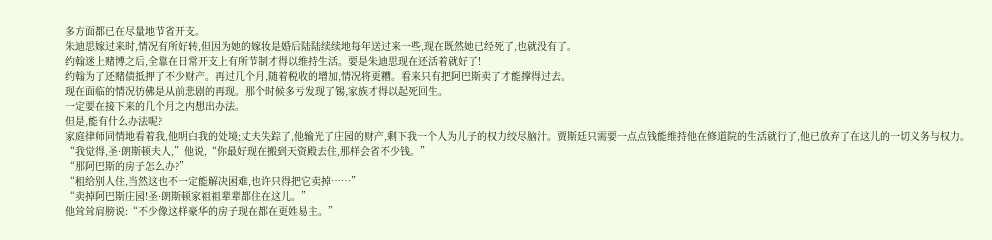多方面都已在尽量地节省开支。
朱迪思嫁过来时,情况有所好转,但因为她的嫁妆是婚后陆陆续续地每年送过来一些,现在既然她已经死了,也就没有了。
约翰迷上赌博之后,全靠在日常开支上有所节制才得以维持生活。要是朱迪思现在还活着就好了!
约翰为了还赌债抵押了不少财产。再过几个月,随着税收的增加,情况将更糟。看来只有把阿巴斯卖了才能撑得过去。
现在面临的情况彷佛是从前悲剧的再现。那个时候多亏发现了锡,家族才得以起死回生。
一定要在接下来的几个月之内想出办法。
但是,能有什么办法呢?
家庭律师同情地看着我,他明白我的处境;丈夫失踪了,他输光了庄园的财产,剩下我一个人为儿子的权力绞尽脑汁。贾斯廷只需要一点点钱能维持他在修道院的生活就行了,他已放弃了在这儿的一切义务与权力。
“我觉得,圣·朗斯顿夫人,”他说,“你最好现在搬到天资殿去住,那样会省不少钱。”
“那阿巴斯的房子怎么办?”
“租给别人住,当然这也不一定能解决困难,也许只得把它卖掉……”
“卖掉阿巴斯庄园!圣·朗斯顿家祖祖辈辈都住在这儿。”
他耸耸肩膀说:“不少像这样豪华的房子现在都在更姓易主。”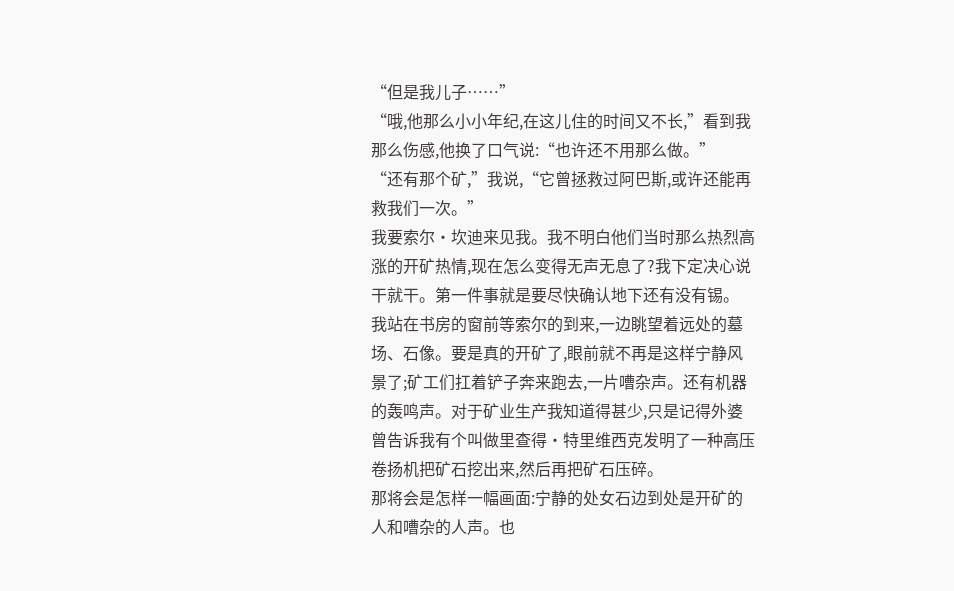“但是我儿子……”
“哦,他那么小小年纪,在这儿住的时间又不长,”看到我那么伤感,他换了口气说:“也许还不用那么做。”
“还有那个矿,”我说,“它曾拯救过阿巴斯,或许还能再救我们一次。”
我要索尔·坎迪来见我。我不明白他们当时那么热烈高涨的开矿热情,现在怎么变得无声无息了?我下定决心说干就干。第一件事就是要尽快确认地下还有没有锡。
我站在书房的窗前等索尔的到来,一边眺望着远处的墓场、石像。要是真的开矿了,眼前就不再是这样宁静风景了;矿工们扛着铲子奔来跑去,一片嘈杂声。还有机器的轰鸣声。对于矿业生产我知道得甚少,只是记得外婆曾告诉我有个叫做里查得·特里维西克发明了一种高压卷扬机把矿石挖出来,然后再把矿石压碎。
那将会是怎样一幅画面:宁静的处女石边到处是开矿的人和嘈杂的人声。也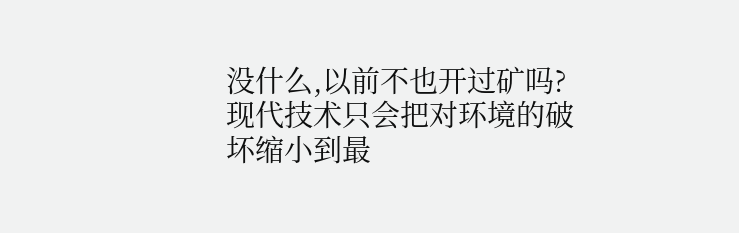没什么,以前不也开过矿吗?现代技术只会把对环境的破坏缩小到最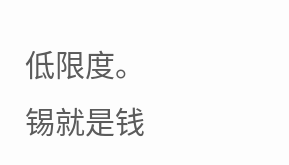低限度。
锡就是钱